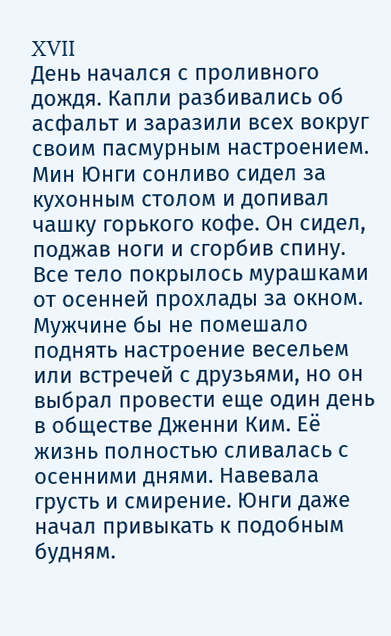XVII
День начался с проливного дождя. Капли разбивались об асфальт и заразили всех вокруг своим пасмурным настроением.
Мин Юнги сонливо сидел за кухонным столом и допивал чашку горького кофе. Он сидел, поджав ноги и сгорбив спину. Все тело покрылось мурашками от осенней прохлады за окном. Мужчине бы не помешало поднять настроение весельем или встречей с друзьями, но он выбрал провести еще один день в обществе Дженни Ким. Её жизнь полностью сливалась с осенними днями. Навевала грусть и смирение. Юнги даже начал привыкать к подобным будням.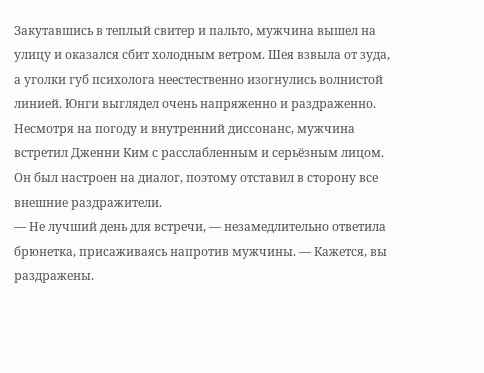Закутавшись в теплый свитер и пальто, мужчина вышел на улицу и оказался сбит холодным ветром. Шея взвыла от зуда, а уголки губ психолога неестественно изогнулись волнистой линией. Юнги выглядел очень напряженно и раздраженно.
Несмотря на погоду и внутренний диссонанс, мужчина встретил Дженни Ким с расслабленным и серьёзным лицом. Он был настроен на диалог, поэтому отставил в сторону все внешние раздражители.
— Не лучший день для встречи, — незамедлительно ответила брюнетка, присаживаясь напротив мужчины. — Кажется, вы раздражены.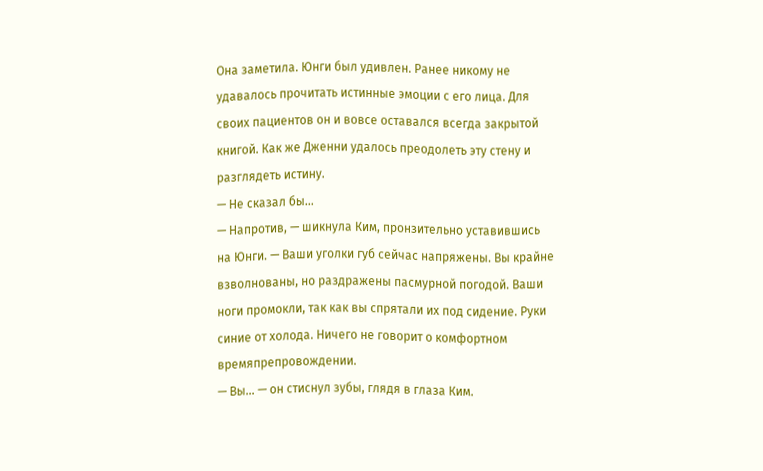Она заметила. Юнги был удивлен. Ранее никому не удавалось прочитать истинные эмоции с его лица. Для своих пациентов он и вовсе оставался всегда закрытой книгой. Как же Дженни удалось преодолеть эту стену и разглядеть истину.
— Не сказал бы...
— Напротив, — шикнула Ким, пронзительно уставившись на Юнги. — Ваши уголки губ сейчас напряжены. Вы крайне взволнованы, но раздражены пасмурной погодой. Ваши ноги промокли, так как вы спрятали их под сидение. Руки синие от холода. Ничего не говорит о комфортном времяпрепровождении.
— Вы... — он стиснул зубы, глядя в глаза Ким.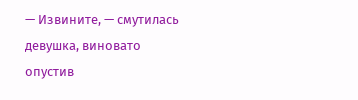— Извините, — смутилась девушка, виновато опустив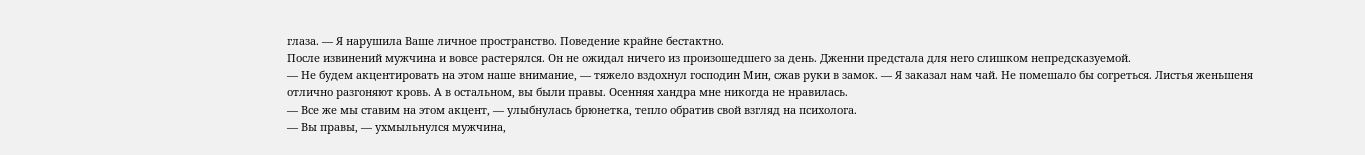глаза. — Я нарушила Ваше личное пространство. Поведение крайне бестактно.
После извинений мужчина и вовсе растерялся. Он не ожидал ничего из произошедшего за день. Дженни предстала для него слишком непредсказуемой.
— Не будем акцентировать на этом наше внимание, — тяжело вздохнул господин Мин, сжав руки в замок. — Я заказал нам чай. Не помешало бы согреться. Листья женьшеня отлично разгоняют кровь. А в остальном, вы были правы. Осенняя хандра мне никогда не нравилась.
— Все же мы ставим на этом акцент, — улыбнулась брюнетка, тепло обратив свой взгляд на психолога.
— Вы правы, — ухмыльнулся мужчина,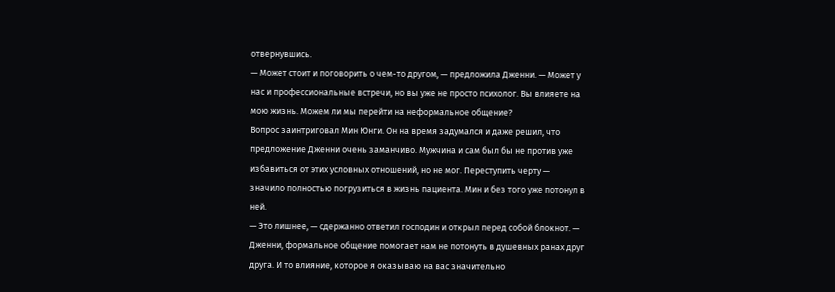отвернувшись.
— Может стоит и поговорить о чем-то другом, — предложила Дженни. — Может у нас и профессиональные встречи, но вы уже не просто психолог. Вы влияете на мою жизнь. Можем ли мы перейти на неформальное общение?
Вопрос заинтриговал Мин Юнги. Он на время задумался и даже решил, что предложение Дженни очень заманчиво. Мужчина и сам был бы не против уже избавиться от этих условных отношений, но не мог. Переступить черту — значило полностью погрузиться в жизнь пациента. Мин и без того уже потонул в ней.
— Это лишнее, — сдержанно ответил господин и открыл перед собой блокнот. — Дженни, формальное общение помогает нам не потонуть в душевных ранах друг друга. И то влияние, которое я оказываю на вас значительно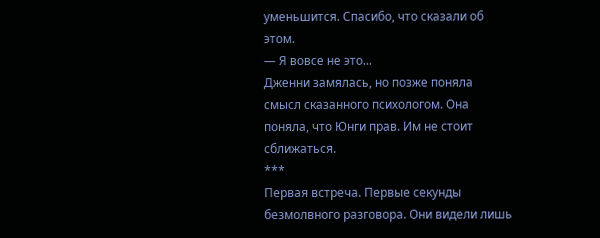уменьшится. Спасибо, что сказали об этом.
— Я вовсе не это...
Дженни замялась, но позже поняла смысл сказанного психологом. Она поняла, что Юнги прав. Им не стоит сближаться.
***
Первая встреча. Первые секунды безмолвного разговора. Они видели лишь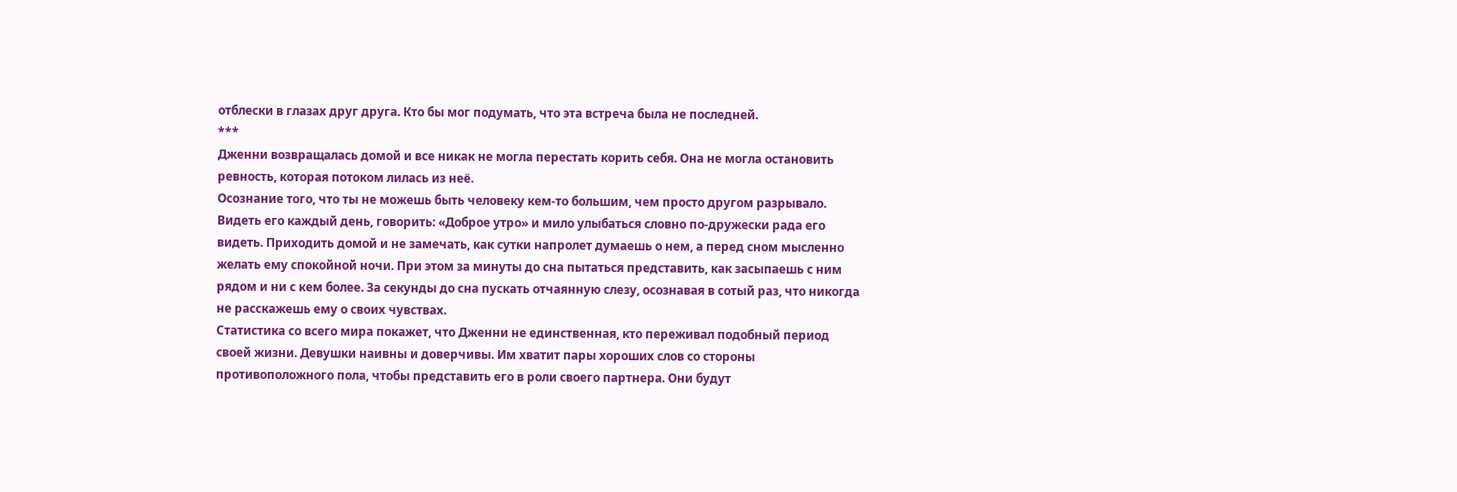отблески в глазах друг друга. Кто бы мог подумать, что эта встреча была не последней.
***
Дженни возвращалась домой и все никак не могла перестать корить себя. Она не могла остановить ревность, которая потоком лилась из неё.
Осознание того, что ты не можешь быть человеку кем-то большим, чем просто другом разрывало. Видеть его каждый день, говорить: «Доброе утро» и мило улыбаться словно по-дружески рада его видеть. Приходить домой и не замечать, как сутки напролет думаешь о нем, а перед сном мысленно желать ему спокойной ночи. При этом за минуты до сна пытаться представить, как засыпаешь с ним рядом и ни с кем более. За секунды до сна пускать отчаянную слезу, осознавая в сотый раз, что никогда не расскажешь ему о своих чувствах.
Статистика со всего мира покажет, что Дженни не единственная, кто переживал подобный период своей жизни. Девушки наивны и доверчивы. Им хватит пары хороших слов со стороны противоположного пола, чтобы представить его в роли своего партнера. Они будут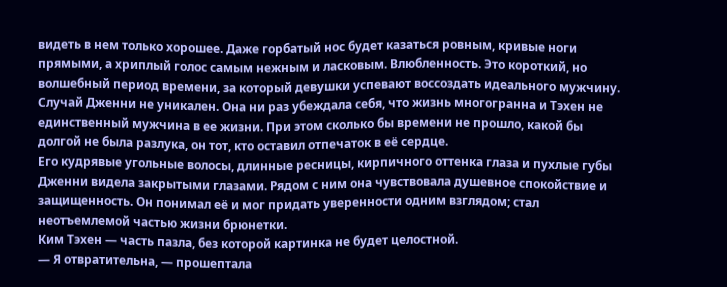видеть в нем только хорошее. Даже горбатый нос будет казаться ровным, кривые ноги прямыми, а хриплый голос самым нежным и ласковым. Влюбленность. Это короткий, но волшебный период времени, за который девушки успевают воссоздать идеального мужчину.
Случай Дженни не уникален. Она ни раз убеждала себя, что жизнь многогранна и Тэхен не единственный мужчина в ее жизни. При этом сколько бы времени не прошло, какой бы долгой не была разлука, он тот, кто оставил отпечаток в её сердце.
Его кудрявые угольные волосы, длинные ресницы, кирпичного оттенка глаза и пухлые губы Дженни видела закрытыми глазами. Рядом с ним она чувствовала душевное спокойствие и защищенность. Он понимал её и мог придать уверенности одним взглядом; стал неотъемлемой частью жизни брюнетки.
Ким Тэхен — часть пазла, без которой картинка не будет целостной.
— Я отвратительна, — прошептала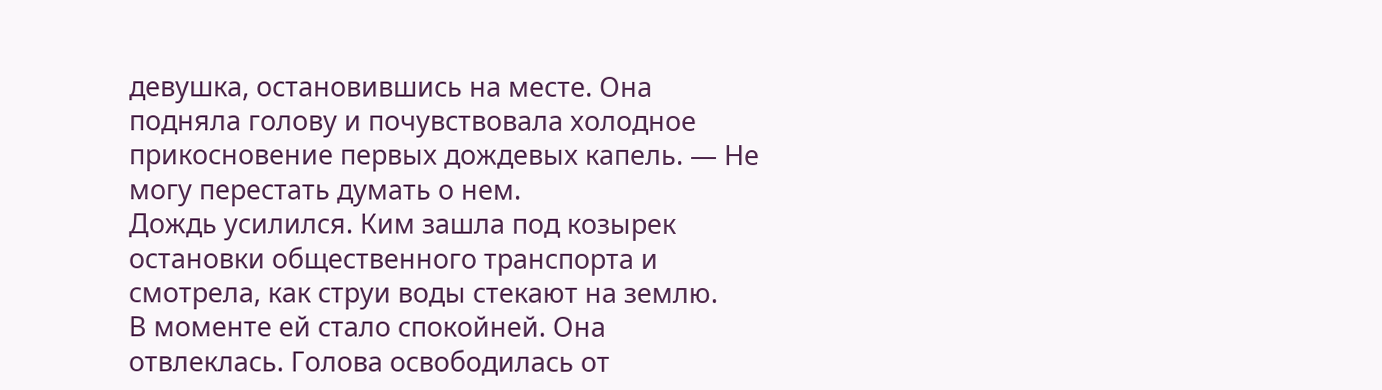девушка, остановившись на месте. Она подняла голову и почувствовала холодное прикосновение первых дождевых капель. — Не могу перестать думать о нем.
Дождь усилился. Ким зашла под козырек остановки общественного транспорта и смотрела, как струи воды стекают на землю.
В моменте ей стало спокойней. Она отвлеклась. Голова освободилась от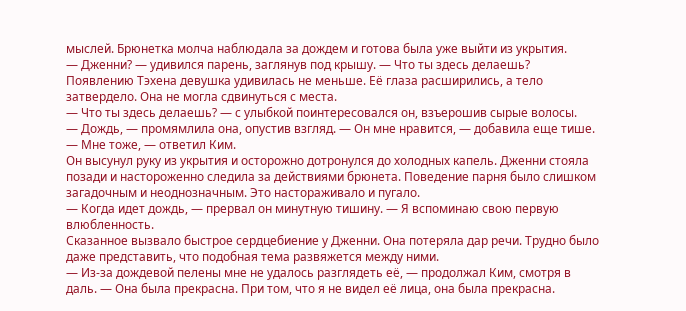мыслей. Брюнетка молча наблюдала за дождем и готова была уже выйти из укрытия.
— Дженни? — удивился парень, заглянув под крышу. — Что ты здесь делаешь?
Появлению Тэхена девушка удивилась не меньше. Её глаза расширились, а тело затвердело. Она не могла сдвинуться с места.
— Что ты здесь делаешь? — с улыбкой поинтересовался он, взъерошив сырые волосы.
— Дождь, — промямлила она, опустив взгляд. — Он мне нравится, — добавила еще тише.
— Мне тоже, — ответил Ким.
Он высунул руку из укрытия и осторожно дотронулся до холодных капель. Дженни стояла позади и настороженно следила за действиями брюнета. Поведение парня было слишком загадочным и неоднозначным. Это настораживало и пугало.
— Когда идет дождь, — прервал он минутную тишину. — Я вспоминаю свою первую влюбленность.
Сказанное вызвало быстрое сердцебиение у Дженни. Она потеряла дар речи. Трудно было даже представить, что подобная тема развяжется между ними.
— Из-за дождевой пелены мне не удалось разглядеть её, — продолжал Ким, смотря в даль. — Она была прекрасна. При том, что я не видел её лица, она была прекрасна.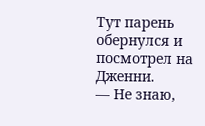Тут парень обернулся и посмотрел на Дженни.
— Не знаю,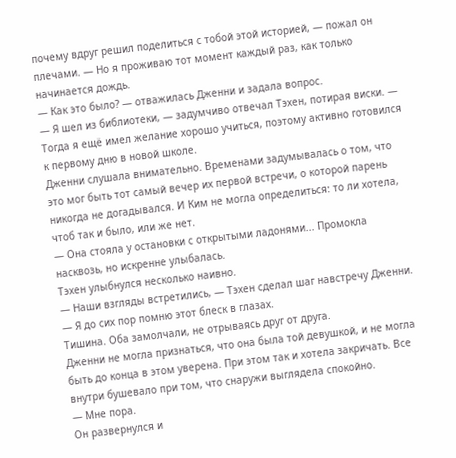почему вдруг решил поделиться с тобой этой историей, — пожал он плечами. — Но я проживаю тот момент каждый раз, как только начинается дождь.
— Как это было? — отважилась Дженни и задала вопрос.
— Я шел из библиотеки, — задумчиво отвечал Тэхен, потирая виски. — Тогда я ещё имел желание хорошо учиться, поэтому активно готовился к первому дню в новой школе.
Дженни слушала внимательно. Временами задумывалась о том, что это мог быть тот самый вечер их первой встречи, о которой парень никогда не догадывался. И Ким не могла определиться: то ли хотела, чтоб так и было, или же нет.
— Она стояла у остановки с открытыми ладонями... Промокла насквозь, но искренне улыбалась.
Тэхен улыбнулся несколько наивно.
— Наши взгляды встретились, — Тэхен сделал шаг навстречу Дженни. — Я до сих пор помню этот блеск в глазах.
Тишина. Оба замолчали, не отрываясь друг от друга.
Дженни не могла признаться, что она была той девушкой, и не могла быть до конца в этом уверена. При этом так и хотела закричать. Все внутри бушевало при том, что снаружи выглядела спокойно.
— Мне пора.
Он развернулся и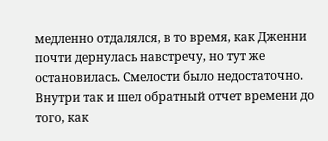медленно отдалялся, в то время, как Дженни почти дернулась навстречу, но тут же остановилась. Смелости было недостаточно.
Внутри так и шел обратный отчет времени до того, как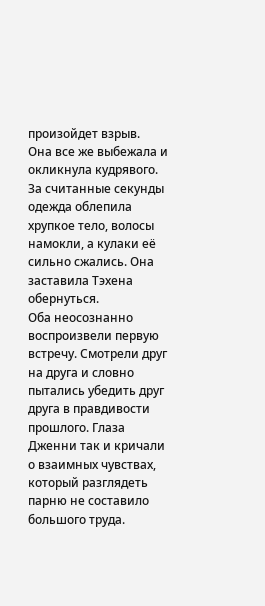произойдет взрыв.
Она все же выбежала и окликнула кудрявого.
За считанные секунды одежда облепила хрупкое тело, волосы намокли, а кулаки её сильно сжались. Она заставила Тэхена обернуться.
Оба неосознанно воспроизвели первую встречу. Смотрели друг на друга и словно пытались убедить друг друга в правдивости прошлого. Глаза Дженни так и кричали о взаимных чувствах, который разглядеть парню не составило большого труда.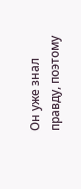Он уже знал правду, поэтому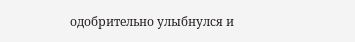одобрительно улыбнулся и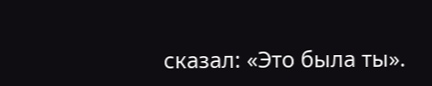сказал: «Это была ты».